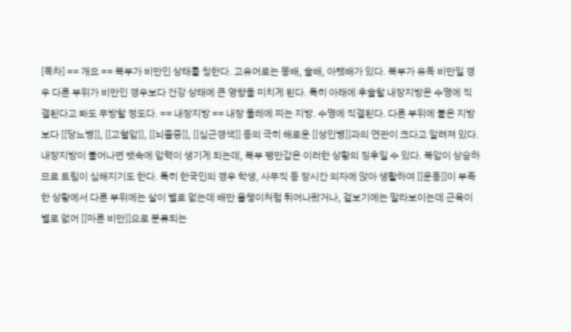[목차] == 개요 == 복부가 비만인 상태를 칭한다. 고유어로는 똥배, 술배, 아랫배가 있다. 복부가 유독 비만일 경우 다른 부위가 비만인 경우보다 건강 상태에 큰 영향을 미치게 된다. 특히 아래에 후술할 내장지방은 수명에 직결된다고 봐도 무방할 정도다. == 내장지방 == 내장 둘레에 찌는 지방. 수명에 직결된다. 다른 부위에 붙은 지방보다 [[당뇨병]], [[고혈압]], [[뇌졸중]], [[심근경색]] 등의 극히 해로운 [[성인병]]과의 연관이 크다고 알려져 있다. 내장지방이 불어나면 뱃속에 압력이 생기게 되는데, 복부 팽만감은 이러한 상황의 징후일 수 있다. 복압이 상승하므로 트림이 심해지기도 한다. 특히 한국인의 경우 학생, 사무직 등 장시간 의자에 앉아 생활하여 [[운동]]이 부족한 상황에서 다른 부위에는 살이 별로 없는데 배만 올챙이처럼 튀어나왔거나, 겉보기에는 말라보이는데 근육이 별로 없어 [[마른 비만]]으로 분류되는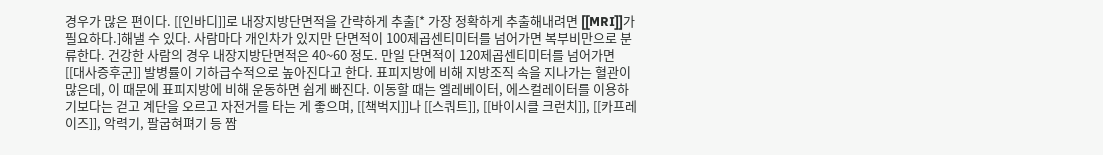경우가 많은 편이다. [[인바디]]로 내장지방단면적을 간략하게 추출[* 가장 정확하게 추출해내려면 [[MRI]]가 필요하다.]해낼 수 있다. 사람마다 개인차가 있지만 단면적이 100제곱센티미터를 넘어가면 복부비만으로 분류한다. 건강한 사람의 경우 내장지방단면적은 40~60 정도. 만일 단면적이 120제곱센티미터를 넘어가면 [[대사증후군]] 발병률이 기하급수적으로 높아진다고 한다. 표피지방에 비해 지방조직 속을 지나가는 혈관이 많은데, 이 때문에 표피지방에 비해 운동하면 쉽게 빠진다. 이동할 때는 엘레베이터, 에스컬레이터를 이용하기보다는 걷고 계단을 오르고 자전거를 타는 게 좋으며, [[책벅지]]나 [[스쿼트]], [[바이시클 크런치]], [[카프레이즈]], 악력기, 팔굽혀펴기 등 짬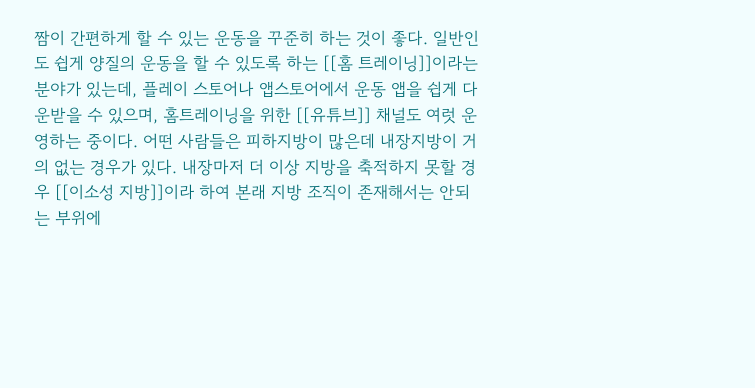짬이 간편하게 할 수 있는 운동을 꾸준히 하는 것이 좋다. 일반인도 쉽게 양질의 운동을 할 수 있도록 하는 [[홈 트레이닝]]이라는 분야가 있는데, 플레이 스토어나 앱스토어에서 운동 앱을 쉽게 다운받을 수 있으며, 홈트레이닝을 위한 [[유튜브]] 채널도 여럿 운영하는 중이다. 어떤 사람들은 피하지방이 많은데 내장지방이 거의 없는 경우가 있다. 내장마저 더 이상 지방을 축적하지 못할 경우 [[이소성 지방]]이라 하여 본래 지방 조직이 존재해서는 안되는 부위에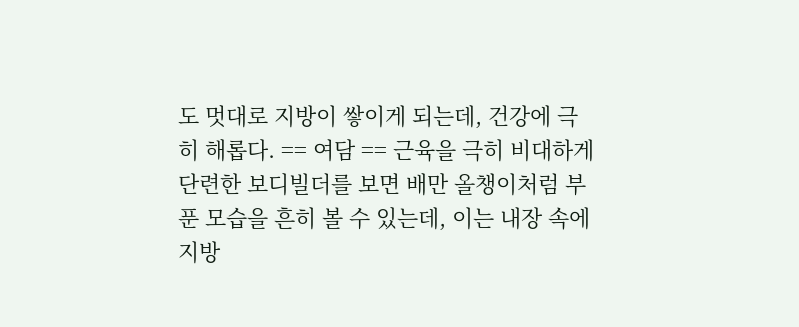도 멋대로 지방이 쌓이게 되는데, 건강에 극히 해롭다. == 여담 == 근육을 극히 비대하게 단련한 보디빌더를 보면 배만 올챙이처럼 부푼 모습을 흔히 볼 수 있는데, 이는 내장 속에 지방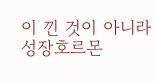이 낀 것이 아니라 성장호르몬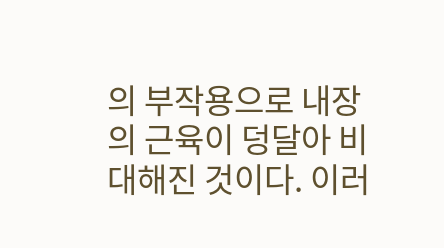의 부작용으로 내장의 근육이 덩달아 비대해진 것이다. 이러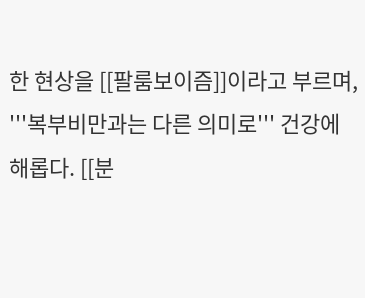한 현상을 [[팔룸보이즘]]이라고 부르며, '''복부비만과는 다른 의미로''' 건강에 해롭다. [[분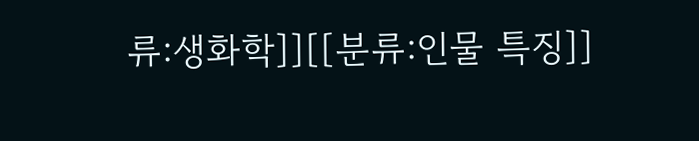류:생화학]][[분류:인물 특징]]